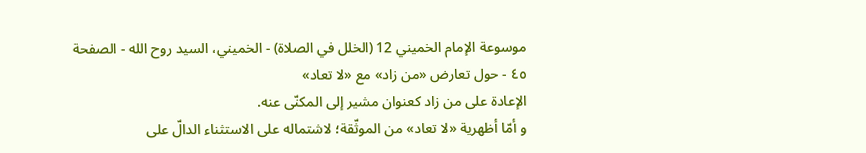موسوعة الإمام الخميني 12 (الخلل في الصلاة) - الخميني، السيد روح الله - الصفحة ٤٥ - حول تعارض «من زاد» مع «لا تعاد»
الإعادة على من زاد كعنوان مشير إلى المكنّى عنه.
و أمّا أظهرية «لا تعاد» من الموثّقة؛ لاشتماله على الاستثناء الدالّ على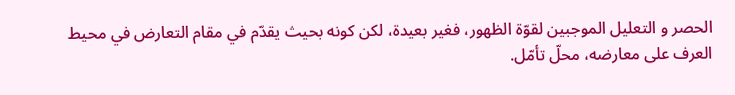الحصر و التعليل الموجبين لقوّة الظهور، فغير بعيدة، لكن كونه بحيث يقدّم في مقام التعارض في محيط العرف على معارضه، محلّ تأمّل.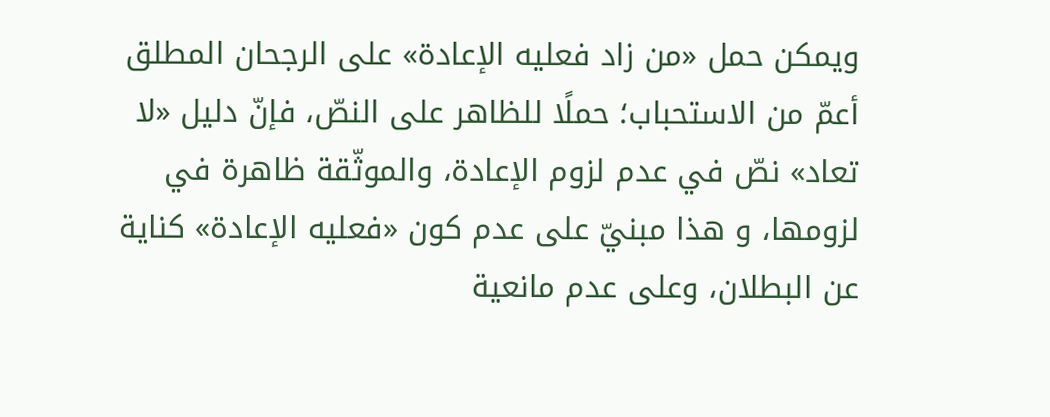ويمكن حمل «من زاد فعليه الإعادة» على الرجحان المطلق أعمّ من الاستحباب؛ حملًا للظاهر على النصّ، فإنّ دليل «لا تعاد» نصّ في عدم لزوم الإعادة، والموثّقة ظاهرة في لزومها، و هذا مبنيّ على عدم كون «فعليه الإعادة» كناية عن البطلان، وعلى عدم مانعية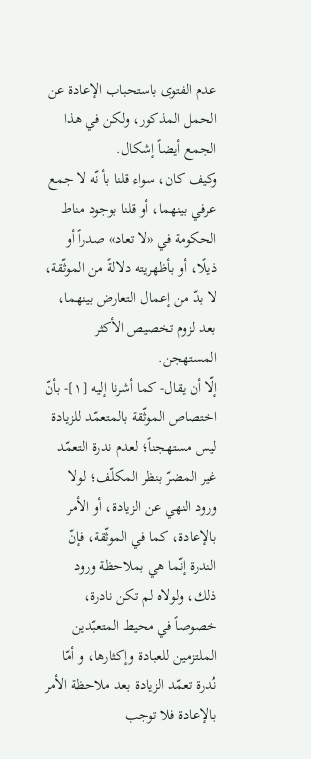عدم الفتوى باستحباب الإعادة عن الحمل المذكور، ولكن في هذا الجمع أيضاً إشكال.
وكيف كان، سواء قلنا بأ نّه لا جمع عرفي بينهما، أو قلنا بوجود مناط الحكومة في «لا تعاد» صدراً أو ذيلًا، أو بأظهريته دلالةً من الموثّقة، لا بدّ من إعمال التعارض بينهما، بعد لزوم تخصيص الأكثر المستهجن.
إلّا أن يقال- كما أشرنا إليه [١]- بأنّ اختصاص الموثّقة بالمتعمّد للزيادة ليس مستهجناً؛ لعدم ندرة التعمّد غير المضرّ بنظر المكلّف؛ لولا ورود النهي عن الزيادة، أو الأمر بالإعادة، كما في الموثّقة، فإنّ الندرة إنّما هي بملاحظة ورود ذلك، ولولاه لم تكن نادرة، خصوصاً في محيط المتعبّدين الملتزمين للعبادة وإكثارها، و أمّا نُدرة تعمّد الزيادة بعد ملاحظة الأمر بالإعادة فلا توجب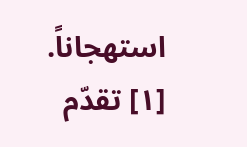استهجاناً.
[١] تقدّم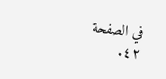في الصفحة ٤٢.